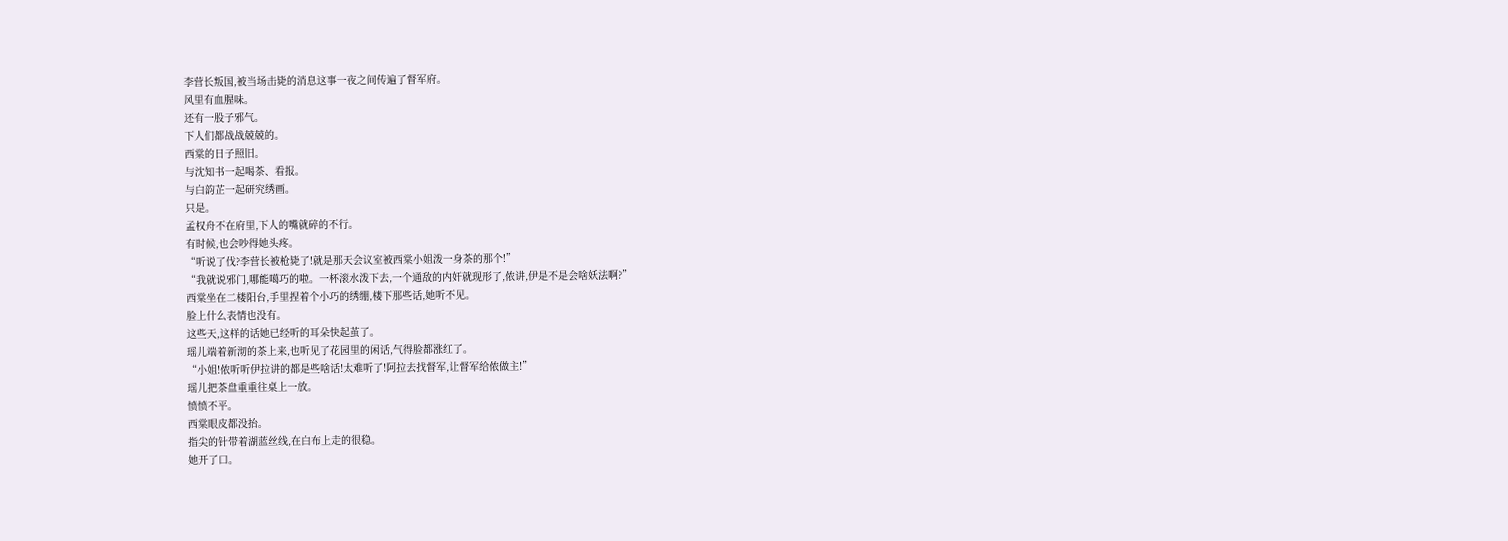李营长叛国,被当场击毙的消息这事一夜之间传遍了督军府。
风里有血腥味。
还有一股子邪气。
下人们都战战兢兢的。
西棠的日子照旧。
与沈知书一起喝茶、看报。
与白韵芷一起研究绣画。
只是。
孟权舟不在府里,下人的嘴就碎的不行。
有时候,也会吵得她头疼。
“听说了伐?李营长被枪毙了!就是那天会议室被西棠小姐泼一身茶的那个!”
“我就说邪门,哪能噶巧的啦。一杯滚水泼下去,一个通敌的内奸就现形了,侬讲,伊是不是会啥妖法啊?”
西棠坐在二楼阳台,手里捏着个小巧的绣绷,楼下那些话,她听不见。
脸上什么表情也没有。
这些天,这样的话她已经听的耳朵快起茧了。
瑶儿端着新沏的茶上来,也听见了花园里的闲话,气得脸都涨红了。
“小姐!侬听听伊拉讲的都是些啥话!太难听了!阿拉去找督军,让督军给侬做主!”
瑶儿把茶盘重重往桌上一放。
愤愤不平。
西棠眼皮都没抬。
指尖的针带着湖蓝丝线,在白布上走的很稳。
她开了口。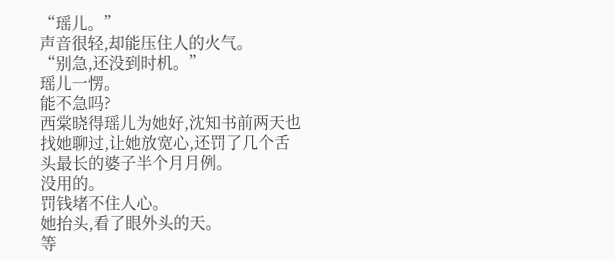“瑶儿。”
声音很轻,却能压住人的火气。
“别急,还没到时机。”
瑶儿一愣。
能不急吗?
西棠晓得瑶儿为她好,沈知书前两天也找她聊过,让她放宽心,还罚了几个舌头最长的婆子半个月月例。
没用的。
罚钱堵不住人心。
她抬头,看了眼外头的天。
等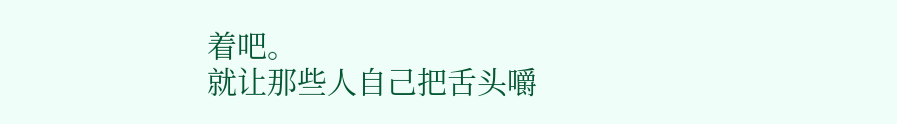着吧。
就让那些人自己把舌头嚼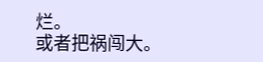烂。
或者把祸闯大。